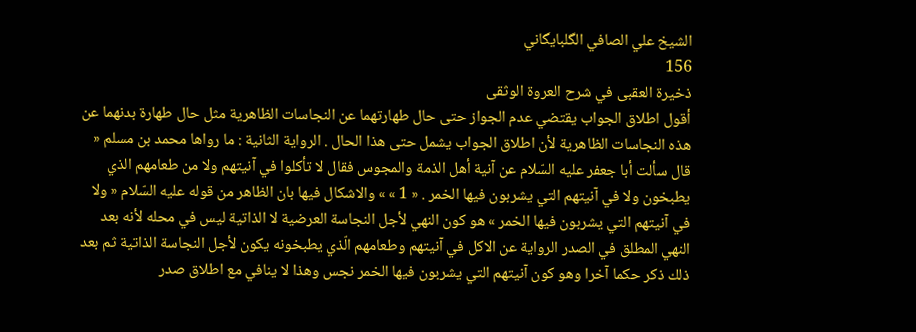الشيخ علي الصافي الگلبايگاني
156
ذخيرة العقبى في شرح العروة الوثقى
أقول اطلاق الجواب يقتضي عدم الجواز حتى حال طهارتهما عن النجاسات الظاهرية مثل حال طهارة بدنهما عن هذه النجاسات الظاهرية لأن اطلاق الجواب يشمل حتى هذا الحال . الرواية الثانية : ما رواها محمد بن مسلم « قال سألت أبا جعفر عليه السّلام عن آنية أهل الذمة والمجوس فقال لا تأكلوا في آنيتهم ولا من طعامهم الذي يطبخون ولا في آنيتهم التي يشربون فيها الخمر . « 1 » » والاشكال فيها بان الظاهر من قوله عليه السّلام « ولا في آنيتهم التي يشربون فيها الخمر » هو كون النهي لأجل النجاسة العرضية لا الذاتية ليس في محله لأنه بعد النهي المطلق في الصدر الرواية عن الاكل في آنيتهم وطعامهم الّذي يطبخونه يكون لأجل النجاسة الذاتية ثم بعد ذلك ذكر حكما آخرا وهو كون آنيتهم التي يشربون فيها الخمر نجس وهذا لا ينافي مع اطلاق صدر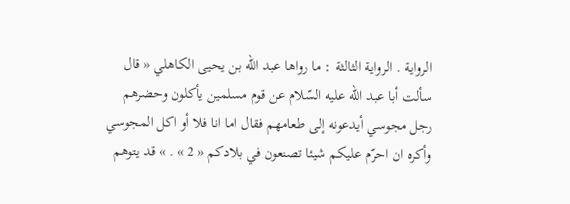الرواية . الرواية الثالثة : ما رواها عبد اللّه بن يحيى الكاهلي « قال سألت أبا عبد اللّه عليه السّلام عن قوم مسلمين يأكلون وحضرهم رجل مجوسي أيدعونه إلى طعامهم فقال اما انا فلا أو اكل المجوسي وأكره ان احرّم عليكم شيئا تصنعون في بلادكم « 2 » . » قد يتوهم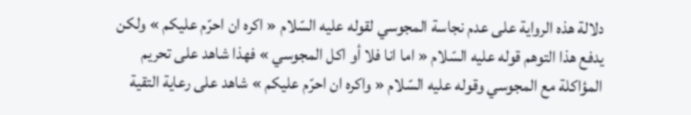دلالة هذه الرواية على عدم نجاسة المجوسي لقوله عليه السّلام « اكره ان احرّم عليكم » ولكن يدفع هذا التوهم قوله عليه السّلام « اما انا فلا أو اكل المجوسي » فهذا شاهد على تحريم المؤاكلة مع المجوسي وقوله عليه السّلام « واكره ان احرّم عليكم » شاهد على رعاية التقية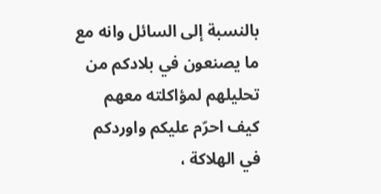بالنسبة إلى السائل وانه مع ما يصنعون في بلادكم من تحليلهم لمؤاكلته معهم كيف احرّم عليكم واوردكم في الهلاكة ،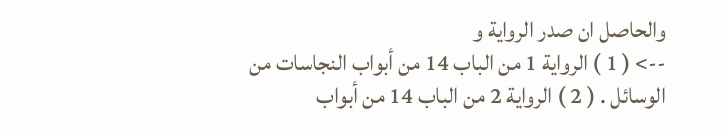والحاصل ان صدر الرواية و
--> ( 1 ) الرواية 1 من الباب 14 من أبواب النجاسات من الوسائل . ( 2 ) الرواية 2 من الباب 14 من أبواب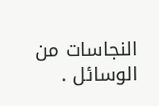النجاسات من الوسائل .